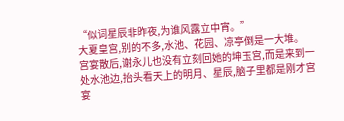“似词星辰非昨夜,为谁风露立中宵。”
大夏皇宫,别的不多,水池、花园、凉亭倒是一大堆。
宫宴散后,谢永儿也没有立刻回她的坤玉宫,而是来到一处水池边,抬头看天上的明月、星辰,脑子里都是刚才宫宴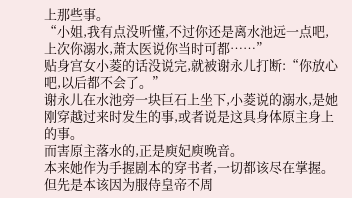上那些事。
“小姐,我有点没听懂,不过你还是离水池远一点吧,上次你溺水,萧太医说你当时可都……”
贴身宫女小菱的话没说完,就被谢永儿打断:“你放心吧,以后都不会了。”
谢永儿在水池旁一块巨石上坐下,小菱说的溺水,是她刚穿越过来时发生的事,或者说是这具身体原主身上的事。
而害原主落水的,正是庾妃庾晚音。
本来她作为手握剧本的穿书者,一切都该尽在掌握。
但先是本该因为服侍皇帝不周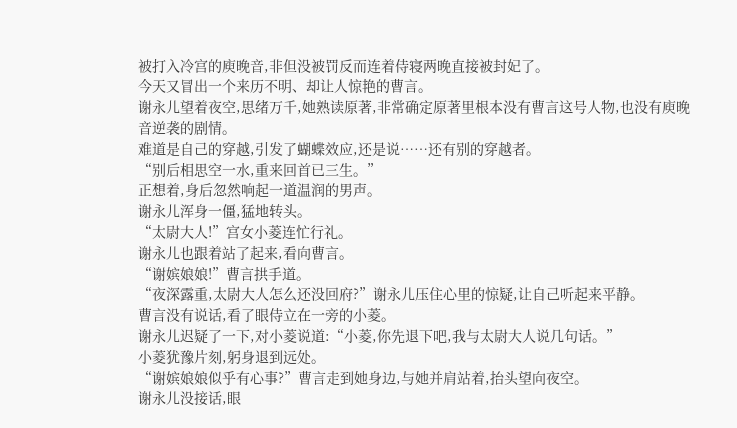被打入冷宫的庾晚音,非但没被罚反而连着侍寝两晚直接被封妃了。
今天又冒出一个来历不明、却让人惊艳的曹言。
谢永儿望着夜空,思绪万千,她熟读原著,非常确定原著里根本没有曹言这号人物,也没有庾晚音逆袭的剧情。
难道是自己的穿越,引发了蝴蝶效应,还是说……还有别的穿越者。
“别后相思空一水,重来回首已三生。”
正想着,身后忽然响起一道温润的男声。
谢永儿浑身一僵,猛地转头。
“太尉大人!”宫女小菱连忙行礼。
谢永儿也跟着站了起来,看向曹言。
“谢嫔娘娘!”曹言拱手道。
“夜深露重,太尉大人怎么还没回府?”谢永儿压住心里的惊疑,让自己听起来平静。
曹言没有说话,看了眼侍立在一旁的小菱。
谢永儿迟疑了一下,对小菱说道:“小菱,你先退下吧,我与太尉大人说几句话。”
小菱犹豫片刻,躬身退到远处。
“谢嫔娘娘似乎有心事?”曹言走到她身边,与她并肩站着,抬头望向夜空。
谢永儿没接话,眼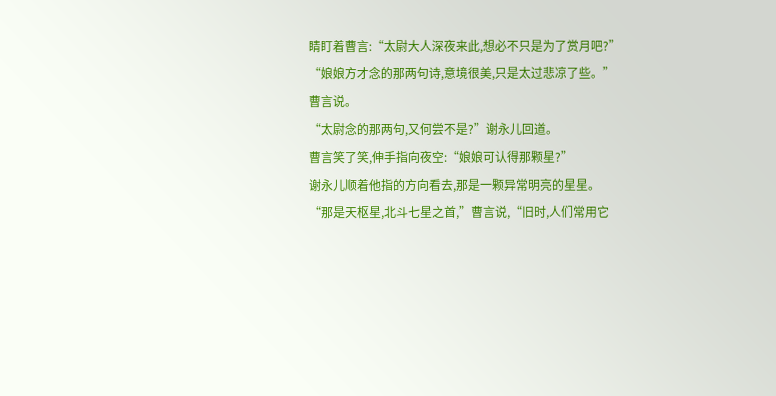睛盯着曹言:“太尉大人深夜来此,想必不只是为了赏月吧?”
“娘娘方才念的那两句诗,意境很美,只是太过悲凉了些。”曹言说。
“太尉念的那两句,又何尝不是?”谢永儿回道。
曹言笑了笑,伸手指向夜空:“娘娘可认得那颗星?”
谢永儿顺着他指的方向看去,那是一颗异常明亮的星星。
“那是天枢星,北斗七星之首,”曹言说,“旧时,人们常用它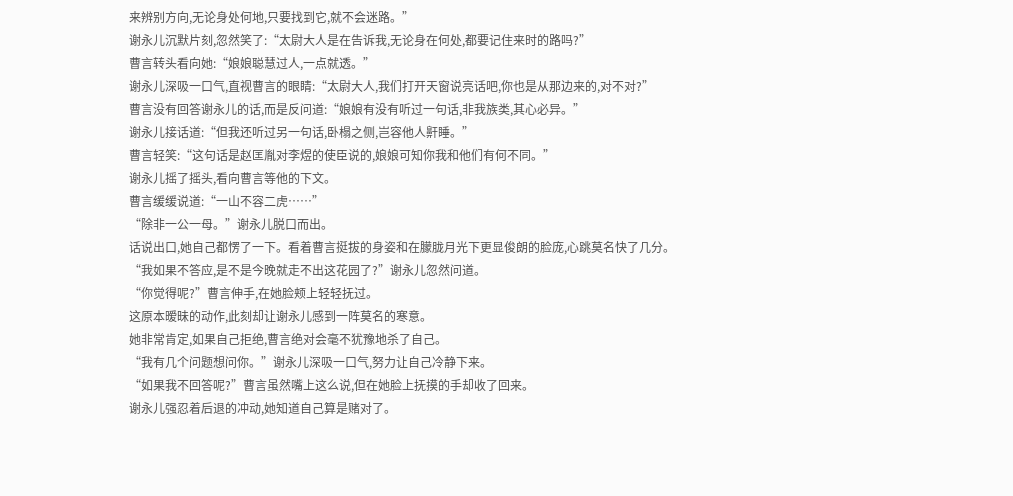来辨别方向,无论身处何地,只要找到它,就不会迷路。”
谢永儿沉默片刻,忽然笑了:“太尉大人是在告诉我,无论身在何处,都要记住来时的路吗?”
曹言转头看向她:“娘娘聪慧过人,一点就透。”
谢永儿深吸一口气,直视曹言的眼睛:“太尉大人,我们打开天窗说亮话吧,你也是从那边来的,对不对?”
曹言没有回答谢永儿的话,而是反问道:“娘娘有没有听过一句话,非我族类,其心必异。”
谢永儿接话道:“但我还听过另一句话,卧榻之侧,岂容他人鼾睡。”
曹言轻笑:“这句话是赵匡胤对李煜的使臣说的,娘娘可知你我和他们有何不同。”
谢永儿摇了摇头,看向曹言等他的下文。
曹言缓缓说道:“一山不容二虎……”
“除非一公一母。”谢永儿脱口而出。
话说出口,她自己都愣了一下。看着曹言挺拔的身姿和在朦胧月光下更显俊朗的脸庞,心跳莫名快了几分。
“我如果不答应,是不是今晚就走不出这花园了?”谢永儿忽然问道。
“你觉得呢?”曹言伸手,在她脸颊上轻轻抚过。
这原本暧昧的动作,此刻却让谢永儿感到一阵莫名的寒意。
她非常肯定,如果自己拒绝,曹言绝对会毫不犹豫地杀了自己。
“我有几个问题想问你。”谢永儿深吸一口气,努力让自己冷静下来。
“如果我不回答呢?”曹言虽然嘴上这么说,但在她脸上抚摸的手却收了回来。
谢永儿强忍着后退的冲动,她知道自己算是赌对了。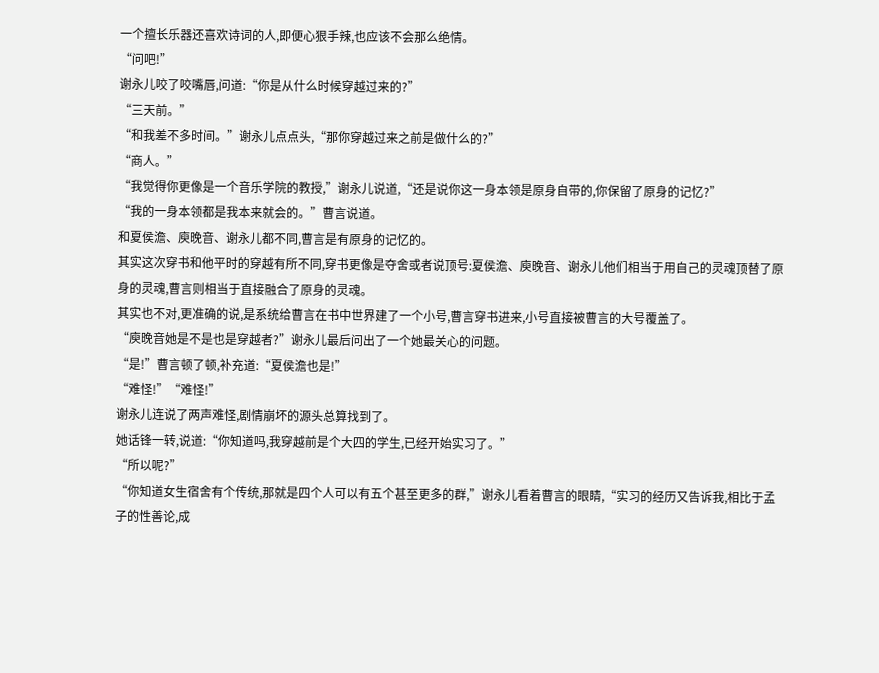一个擅长乐器还喜欢诗词的人,即便心狠手辣,也应该不会那么绝情。
“问吧!”
谢永儿咬了咬嘴唇,问道:“你是从什么时候穿越过来的?”
“三天前。”
“和我差不多时间。”谢永儿点点头,“那你穿越过来之前是做什么的?”
“商人。”
“我觉得你更像是一个音乐学院的教授,”谢永儿说道,“还是说你这一身本领是原身自带的,你保留了原身的记忆?”
“我的一身本领都是我本来就会的。”曹言说道。
和夏侯澹、庾晚音、谢永儿都不同,曹言是有原身的记忆的。
其实这次穿书和他平时的穿越有所不同,穿书更像是夺舍或者说顶号:夏侯澹、庾晚音、谢永儿他们相当于用自己的灵魂顶替了原身的灵魂,曹言则相当于直接融合了原身的灵魂。
其实也不对,更准确的说,是系统给曹言在书中世界建了一个小号,曹言穿书进来,小号直接被曹言的大号覆盖了。
“庾晚音她是不是也是穿越者?”谢永儿最后问出了一个她最关心的问题。
“是!”曹言顿了顿,补充道:“夏侯澹也是!”
“难怪!”“难怪!”
谢永儿连说了两声难怪,剧情崩坏的源头总算找到了。
她话锋一转,说道:“你知道吗,我穿越前是个大四的学生,已经开始实习了。”
“所以呢?”
“你知道女生宿舍有个传统,那就是四个人可以有五个甚至更多的群,”谢永儿看着曹言的眼睛,“实习的经历又告诉我,相比于孟子的性善论,成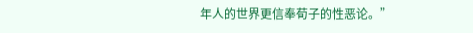年人的世界更信奉荀子的性恶论。”